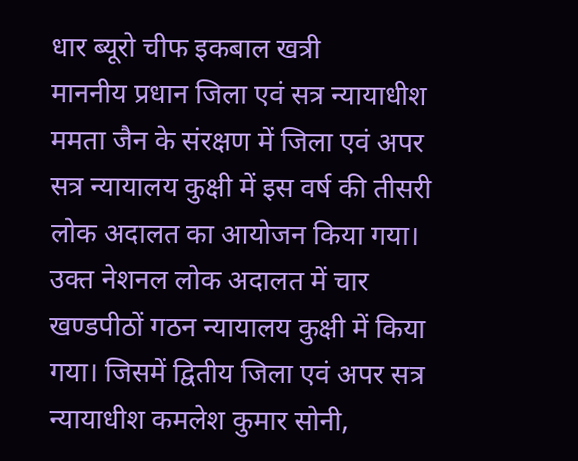धार ब्यूरो चीफ इकबाल खत्री
माननीय प्रधान जिला एवं सत्र न्यायाधीश ममता जैन के संरक्षण में जिला एवं अपर सत्र न्यायालय कुक्षी में इस वर्ष की तीसरी लोक अदालत का आयोजन किया गया। उक्त नेशनल लोक अदालत में चार खण्डपीठों गठन न्यायालय कुक्षी में किया गया। जिसमें द्वितीय जिला एवं अपर सत्र न्यायाधीश कमलेश कुमार सोनी,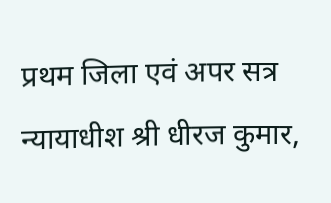प्रथम जिला एवं अपर सत्र न्यायाधीश श्री धीरज कुमार,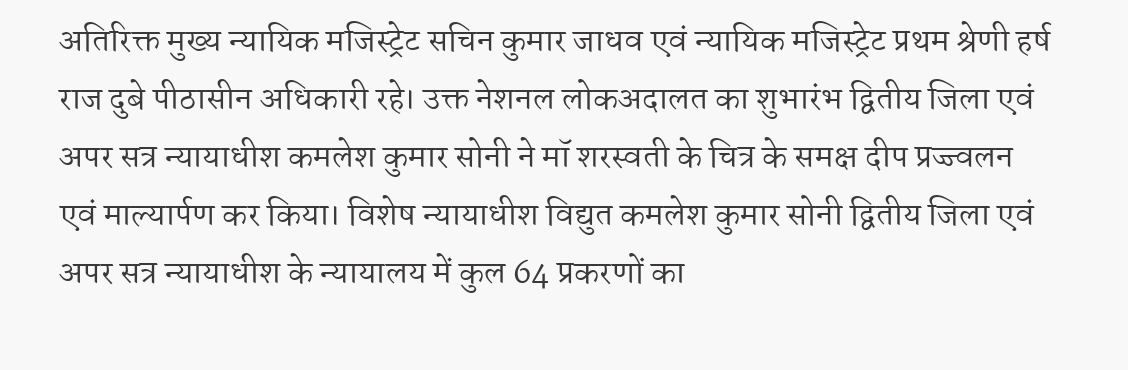अतिरिक्त मुख्य न्यायिक मजिस्ट्रेट सचिन कुमार जाधव एवं न्यायिक मजिस्ट्रेट प्रथम श्रेणी हर्ष राज दुबे पीठासीन अधिकारी रहे। उक्त नेशनल लोकअदालत का शुभारंभ द्वितीय जिला एवं अपर सत्र न्यायाधीश कमलेश कुमार सोनी ने मॉ शरस्वती के चित्र के समक्ष दीप प्रज्ज्वलन एवं माल्यार्पण कर किया। विशेष न्यायाधीश विद्युत कमलेश कुमार सोनी द्वितीय जिला एवं अपर सत्र न्यायाधीश के न्यायालय में कुल 64 प्रकरणों का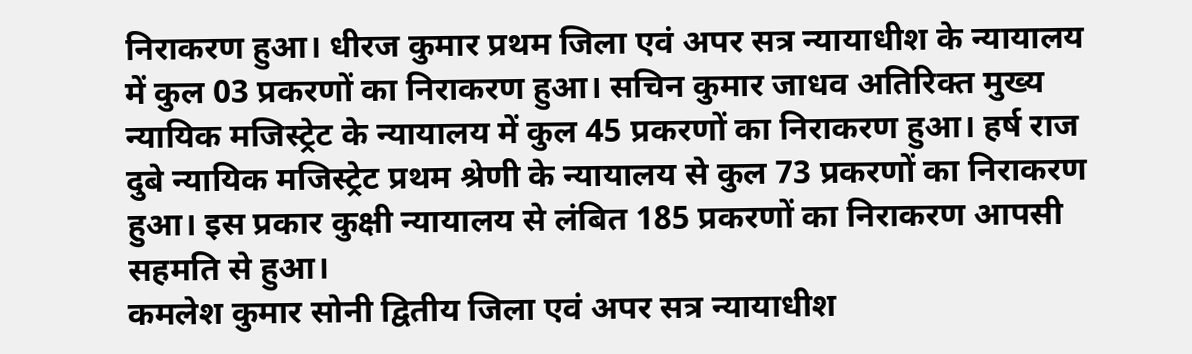निराकरण हुआ। धीरज कुमार प्रथम जिला एवं अपर सत्र न्यायाधीश के न्यायालय में कुल 03 प्रकरणों का निराकरण हुआ। सचिन कुमार जाधव अतिरिक्त मुख्य न्यायिक मजिस्ट्रेट के न्यायालय में कुल 45 प्रकरणों का निराकरण हुआ। हर्ष राज दुबे न्यायिक मजिस्ट्रेट प्रथम श्रेणी के न्यायालय से कुल 73 प्रकरणों का निराकरण हुआ। इस प्रकार कुक्षी न्यायालय से लंबित 185 प्रकरणों का निराकरण आपसी सहमति से हुआ।
कमलेश कुमार सोनी द्वितीय जिला एवं अपर सत्र न्यायाधीश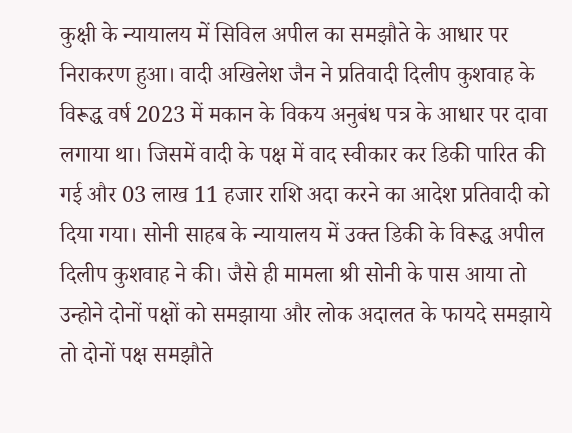कुक्षी के न्यायालय में सिविल अपील का समझौते के आधार पर निराकरण हुआ। वादी अखिलेश जैन ने प्रतिवादी दिलीप कुशवाह के विरूद्ध वर्ष 2023 में मकान के विकय अनुबंध पत्र के आधार पर दावा लगाया था। जिसमें वादी के पक्ष में वाद स्वीकार कर डिकी पारित की गई और 03 लाख 11 हजार राशि अदा करने का आदेश प्रतिवादी को दिया गया। सोनी साहब के न्यायालय में उक्त डिकी के विरूद्ध अपील दिलीप कुशवाह ने की। जैसे ही मामला श्री सोनी के पास आया तो उन्होने दोनों पक्षों को समझाया और लोक अदालत के फायदे समझाये तो दोनों पक्ष समझौते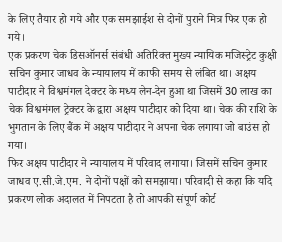के लिए तैयार हो गये और एक समझाईश से दोनों पुराने मित्र फिर एक हो गये।
एक प्रकरण चेक डिसऑनर्स संबंधी अतिरिक्त मुख्य न्यायिक मजिस्ट्रेट कुक्षी सचिन कुमार जाधव के न्यायालय में काफी समय से लंबित था। अक्षय पाटीदार ने विश्वमंगल देक्टर के मध्य लेन-देन हुआ था जिसमें 30 लाख का चेक विश्वमंगल ट्रेक्टर के द्वारा अक्षय पाटीदार को दिया था। चेक की राशि के भुगतान के लिए बैंक में अक्षय पाटीदार ने अपना चेक लगाया जो बाउंस हो गया।
फिर अक्षय पाटीदार ने न्यायालय में परिवाद लगाया। जिसमें सचिन कुमार जाधव ए.सी.जे.एम. ने दोनों पक्षों को समझाया। परिवादी से कहा कि यदि प्रकरण लोक अदालत में निपटता है तो आपकी संपूर्ण कोर्ट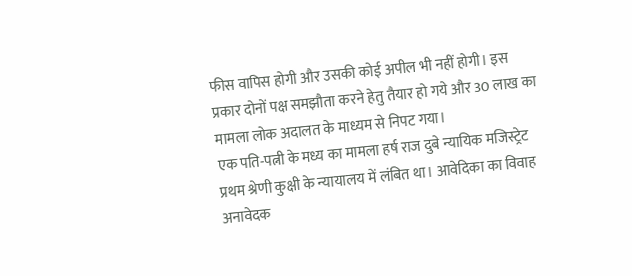फीस वापिस होगी और उसकी कोई अपील भी नहीं होगी। इस प्रकार दोनों पक्ष समझौता करने हेतु तैयार हो गये और 30 लाख का मामला लोक अदालत के माध्यम से निपट गया।
एक पति-पत्नी के मध्य का मामला हर्ष राज दुबे न्यायिक मजिस्ट्रेट प्रथम श्रेणी कुक्षी के न्यायालय में लंबित था। आवेदिका का विवाह अनावेदक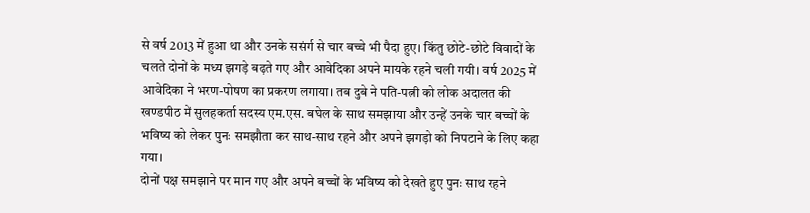से वर्ष 2013 में हुआ था और उनके ससंर्ग से चार बच्चे भी पैदा हुए। किंतु छोटे-छोटे विवादों के चलते दोनों के मध्य झगड़े बढ़ते गए और आवेदिका अपने मायके रहने चली गयी। वर्ष 2025 में आवेदिका ने भरण-पोषण का प्रकरण लगाया। तब दुबे ने पति-पत्नी को लोक अदालत की खण्डपीठ में सुलहकर्ता सदस्य एम.एस. बघेल के साथ समझाया और उन्हें उनके चार बच्चों के भविष्य को लेकर पुनः समझौता कर साथ-साथ रहने और अपने झगड़ो को निपटाने के लिए कहा गया।
दोनों पक्ष समझाने पर मान गए और अपने बच्चों के भविष्य को देखते हुए पुनः साथ रहने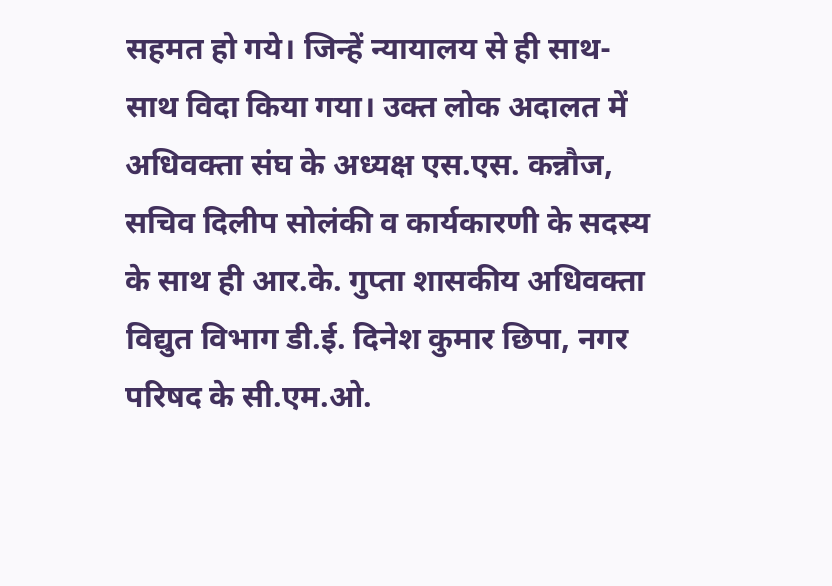सहमत हो गये। जिन्हें न्यायालय से ही साथ-साथ विदा किया गया। उक्त लोक अदालत में अधिवक्ता संघ के अध्यक्ष एस.एस. कन्नौज, सचिव दिलीप सोलंकी व कार्यकारणी के सदस्य के साथ ही आर.के. गुप्ता शासकीय अधिवक्ता विद्युत विभाग डी.ई. दिनेश कुमार छिपा, नगर परिषद के सी.एम.ओ.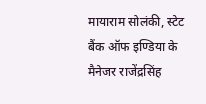मायाराम सोलंकी, स्टेट बैंक ऑफ इण्डिया के मैनेजर राजेंद्रसिंह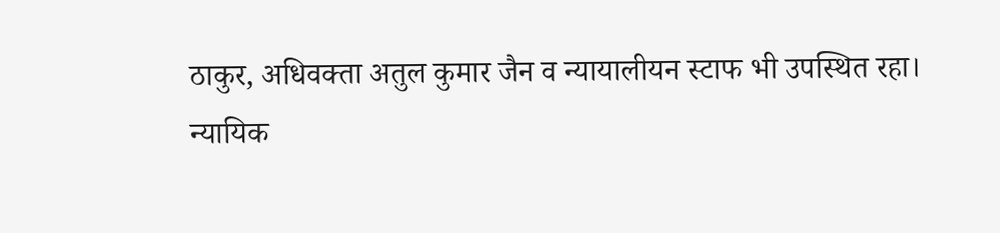ठाकुर, अधिवक्ता अतुल कुमार जैन व न्यायालीयन स्टाफ भी उपस्थित रहा।
न्यायिक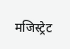मजिस्ट्रेट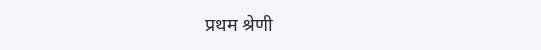प्रथम श्रेणी